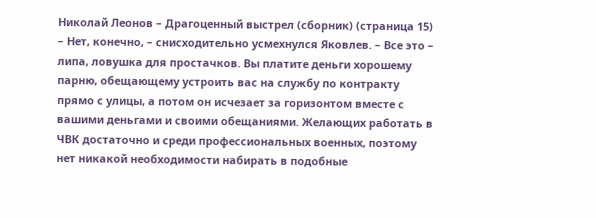Николай Леонов – Драгоценный выстрел (сборник) (страница 15)
– Нет, конечно, – снисходительно усмехнулся Яковлев. – Все это – липа, ловушка для простачков. Вы платите деньги хорошему парню, обещающему устроить вас на службу по контракту прямо с улицы, а потом он исчезает за горизонтом вместе с вашими деньгами и своими обещаниями. Желающих работать в ЧВК достаточно и среди профессиональных военных, поэтому нет никакой необходимости набирать в подобные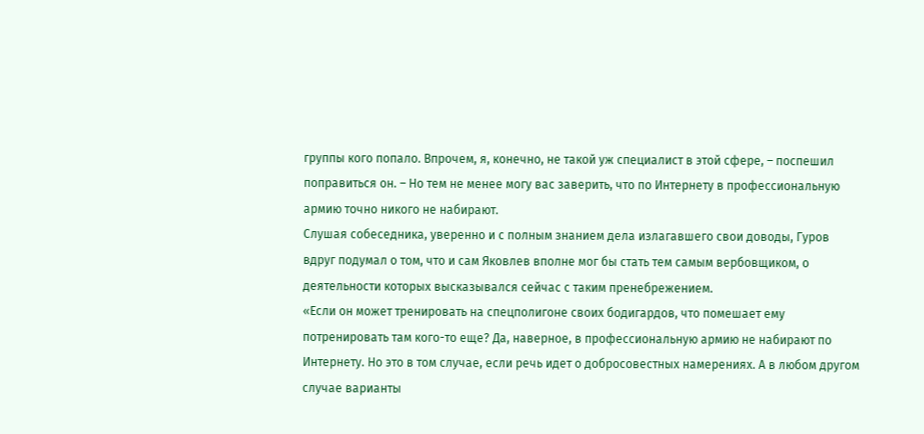группы кого попало. Впрочем, я, конечно, не такой уж специалист в этой сфере, – поспешил поправиться он. – Но тем не менее могу вас заверить, что по Интернету в профессиональную армию точно никого не набирают.
Слушая собеседника, уверенно и с полным знанием дела излагавшего свои доводы, Гуров вдруг подумал о том, что и сам Яковлев вполне мог бы стать тем самым вербовщиком, о деятельности которых высказывался сейчас с таким пренебрежением.
«Если он может тренировать на спецполигоне своих бодигардов, что помешает ему потренировать там кого-то еще? Да, наверное, в профессиональную армию не набирают по Интернету. Но это в том случае, если речь идет о добросовестных намерениях. А в любом другом случае варианты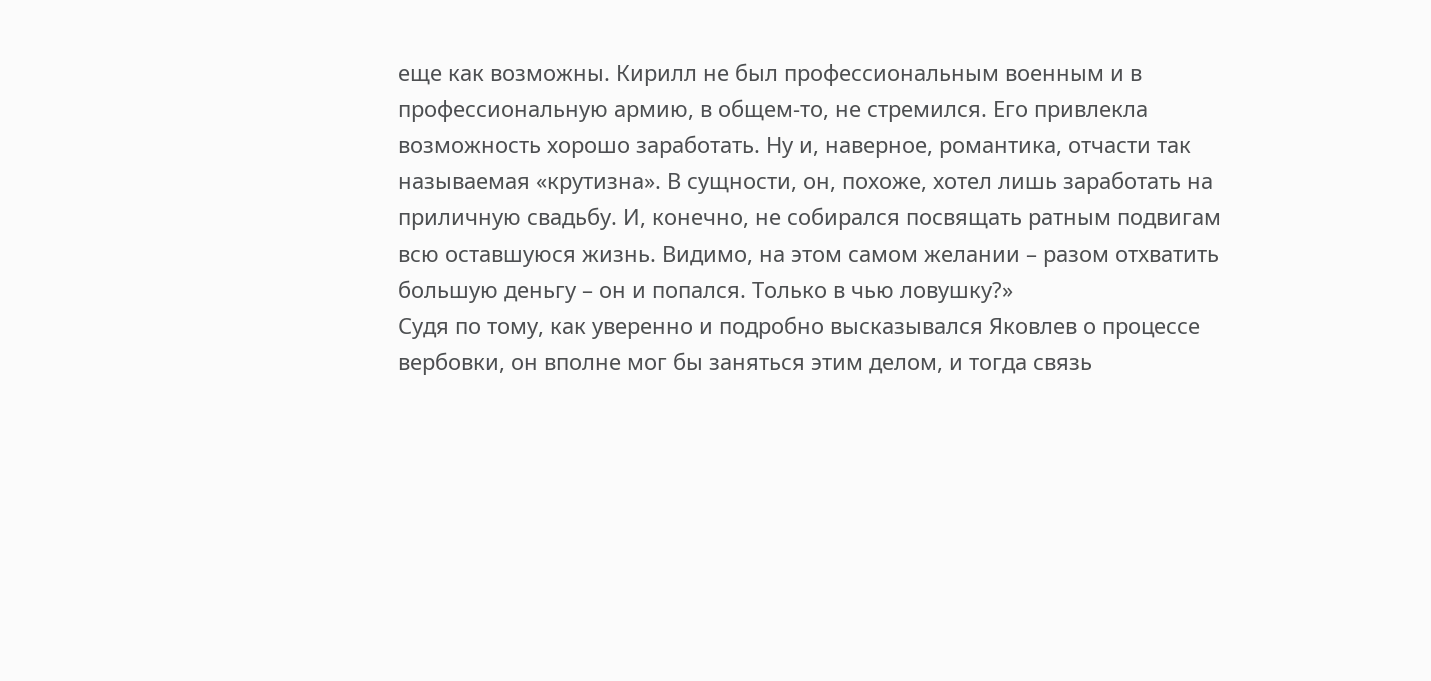еще как возможны. Кирилл не был профессиональным военным и в профессиональную армию, в общем-то, не стремился. Его привлекла возможность хорошо заработать. Ну и, наверное, романтика, отчасти так называемая «крутизна». В сущности, он, похоже, хотел лишь заработать на приличную свадьбу. И, конечно, не собирался посвящать ратным подвигам всю оставшуюся жизнь. Видимо, на этом самом желании – разом отхватить большую деньгу – он и попался. Только в чью ловушку?»
Судя по тому, как уверенно и подробно высказывался Яковлев о процессе вербовки, он вполне мог бы заняться этим делом, и тогда связь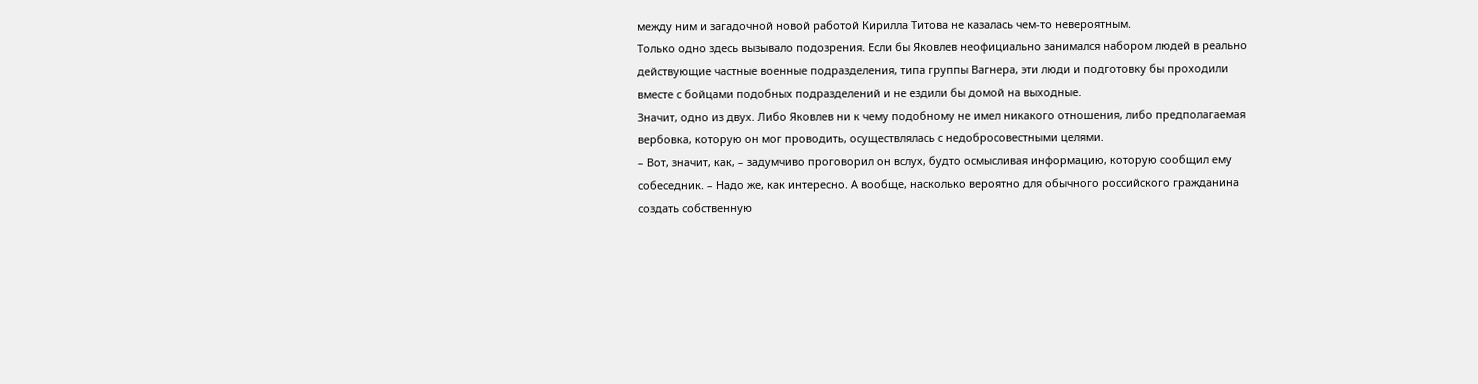между ним и загадочной новой работой Кирилла Титова не казалась чем-то невероятным.
Только одно здесь вызывало подозрения. Если бы Яковлев неофициально занимался набором людей в реально действующие частные военные подразделения, типа группы Вагнера, эти люди и подготовку бы проходили вместе с бойцами подобных подразделений и не ездили бы домой на выходные.
Значит, одно из двух. Либо Яковлев ни к чему подобному не имел никакого отношения, либо предполагаемая вербовка, которую он мог проводить, осуществлялась с недобросовестными целями.
– Вот, значит, как, – задумчиво проговорил он вслух, будто осмысливая информацию, которую сообщил ему собеседник. – Надо же, как интересно. А вообще, насколько вероятно для обычного российского гражданина создать собственную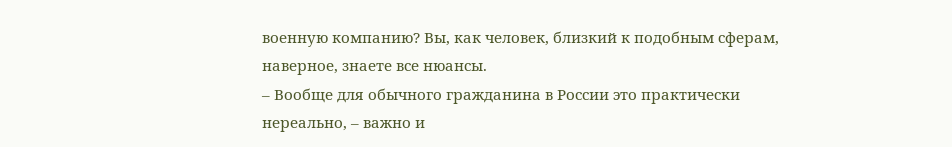военную компанию? Вы, как человек, близкий к подобным сферам, наверное, знаете все нюансы.
– Вообще для обычного гражданина в России это практически нереально, – важно и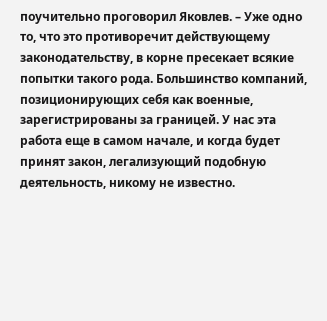поучительно проговорил Яковлев. – Уже одно то, что это противоречит действующему законодательству, в корне пресекает всякие попытки такого рода. Большинство компаний, позиционирующих себя как военные, зарегистрированы за границей. У нас эта работа еще в самом начале, и когда будет принят закон, легализующий подобную деятельность, никому не известно.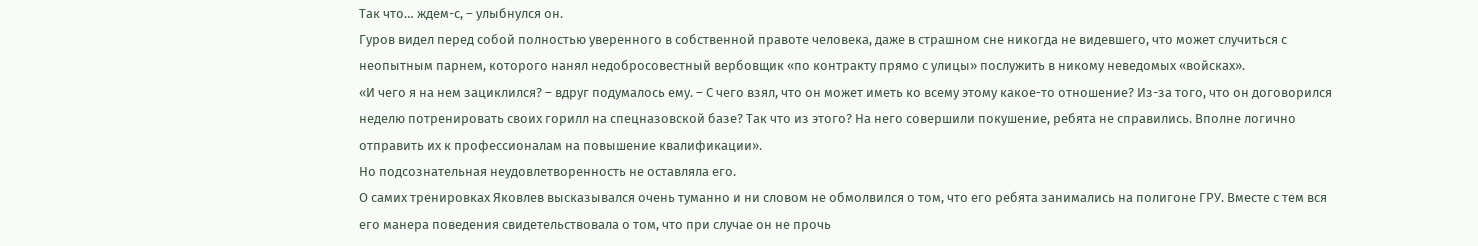Так что… ждем-с, – улыбнулся он.
Гуров видел перед собой полностью уверенного в собственной правоте человека, даже в страшном сне никогда не видевшего, что может случиться с неопытным парнем, которого нанял недобросовестный вербовщик «по контракту прямо с улицы» послужить в никому неведомых «войсках».
«И чего я на нем зациклился? – вдруг подумалось ему. – С чего взял, что он может иметь ко всему этому какое-то отношение? Из-за того, что он договорился неделю потренировать своих горилл на спецназовской базе? Так что из этого? На него совершили покушение, ребята не справились. Вполне логично отправить их к профессионалам на повышение квалификации».
Но подсознательная неудовлетворенность не оставляла его.
О самих тренировках Яковлев высказывался очень туманно и ни словом не обмолвился о том, что его ребята занимались на полигоне ГРУ. Вместе с тем вся его манера поведения свидетельствовала о том, что при случае он не прочь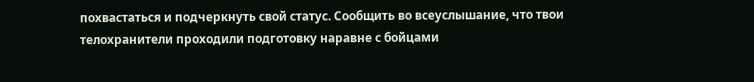похвастаться и подчеркнуть свой статус. Сообщить во всеуслышание, что твои телохранители проходили подготовку наравне с бойцами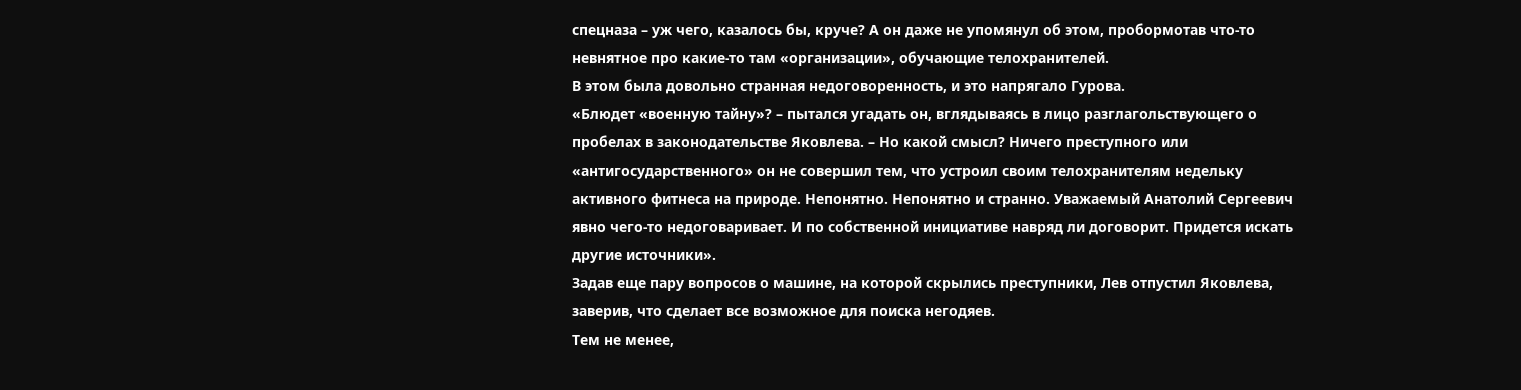спецназа – уж чего, казалось бы, круче? А он даже не упомянул об этом, пробормотав что-то невнятное про какие-то там «организации», обучающие телохранителей.
В этом была довольно странная недоговоренность, и это напрягало Гурова.
«Блюдет «военную тайну»? – пытался угадать он, вглядываясь в лицо разглагольствующего о пробелах в законодательстве Яковлева. – Но какой смысл? Ничего преступного или «антигосударственного» он не совершил тем, что устроил своим телохранителям недельку активного фитнеса на природе. Непонятно. Непонятно и странно. Уважаемый Анатолий Сергеевич явно чего-то недоговаривает. И по собственной инициативе навряд ли договорит. Придется искать другие источники».
Задав еще пару вопросов о машине, на которой скрылись преступники, Лев отпустил Яковлева, заверив, что сделает все возможное для поиска негодяев.
Тем не менее,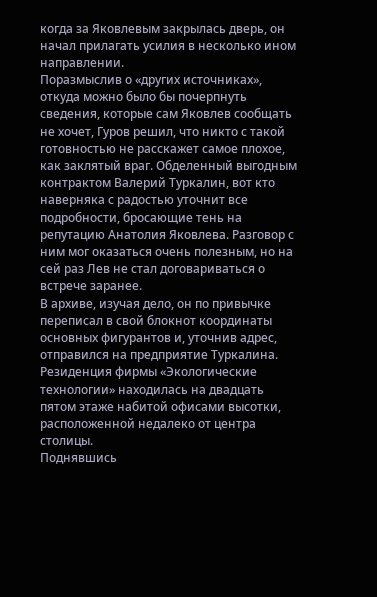когда за Яковлевым закрылась дверь, он начал прилагать усилия в несколько ином направлении.
Поразмыслив о «других источниках», откуда можно было бы почерпнуть сведения, которые сам Яковлев сообщать не хочет, Гуров решил, что никто с такой готовностью не расскажет самое плохое, как заклятый враг. Обделенный выгодным контрактом Валерий Туркалин, вот кто наверняка с радостью уточнит все подробности, бросающие тень на репутацию Анатолия Яковлева. Разговор с ним мог оказаться очень полезным, но на сей раз Лев не стал договариваться о встрече заранее.
В архиве, изучая дело, он по привычке переписал в свой блокнот координаты основных фигурантов и, уточнив адрес, отправился на предприятие Туркалина.
Резиденция фирмы «Экологические технологии» находилась на двадцать пятом этаже набитой офисами высотки, расположенной недалеко от центра столицы.
Поднявшись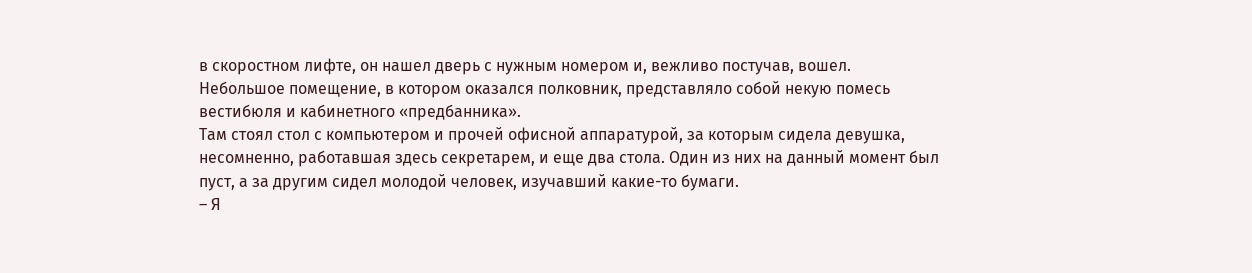в скоростном лифте, он нашел дверь с нужным номером и, вежливо постучав, вошел.
Небольшое помещение, в котором оказался полковник, представляло собой некую помесь вестибюля и кабинетного «предбанника».
Там стоял стол с компьютером и прочей офисной аппаратурой, за которым сидела девушка, несомненно, работавшая здесь секретарем, и еще два стола. Один из них на данный момент был пуст, а за другим сидел молодой человек, изучавший какие-то бумаги.
– Я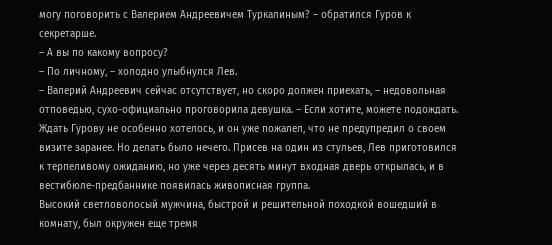могу поговорить с Валерием Андреевичем Туркалиным? – обратился Гуров к секретарше.
– А вы по какому вопросу?
– По личному, – холодно улыбнулся Лев.
– Валерий Андреевич сейчас отсутствует, но скоро должен приехать, – недовольная отповедью, сухо-официально проговорила девушка. – Если хотите, можете подождать.
Ждать Гурову не особенно хотелось, и он уже пожалел, что не предупредил о своем визите заранее. Но делать было нечего. Присев на один из стульев, Лев приготовился к терпеливому ожиданию, но уже через десять минут входная дверь открылась, и в вестибюле-предбаннике появилась живописная группа.
Высокий светловолосый мужчина, быстрой и решительной походкой вошедший в комнату, был окружен еще тремя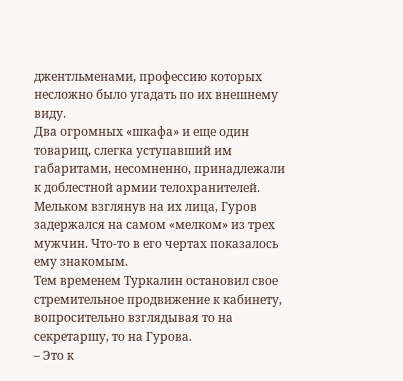джентльменами, профессию которых несложно было угадать по их внешнему виду.
Два огромных «шкафа» и еще один товарищ, слегка уступавший им габаритами, несомненно, принадлежали к доблестной армии телохранителей.
Мельком взглянув на их лица, Гуров задержался на самом «мелком» из трех мужчин. Что-то в его чертах показалось ему знакомым.
Тем временем Туркалин остановил свое стремительное продвижение к кабинету, вопросительно взглядывая то на секретаршу, то на Гурова.
– Это к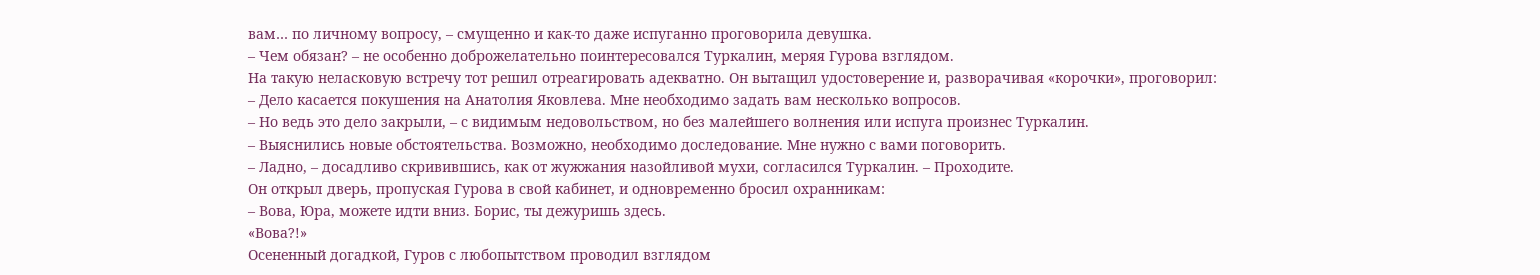вам… по личному вопросу, – смущенно и как-то даже испуганно проговорила девушка.
– Чем обязан? – не особенно доброжелательно поинтересовался Туркалин, меряя Гурова взглядом.
На такую неласковую встречу тот решил отреагировать адекватно. Он вытащил удостоверение и, разворачивая «корочки», проговорил:
– Дело касается покушения на Анатолия Яковлева. Мне необходимо задать вам несколько вопросов.
– Но ведь это дело закрыли, – с видимым недовольством, но без малейшего волнения или испуга произнес Туркалин.
– Выяснились новые обстоятельства. Возможно, необходимо доследование. Мне нужно с вами поговорить.
– Ладно, – досадливо скривившись, как от жужжания назойливой мухи, согласился Туркалин. – Проходите.
Он открыл дверь, пропуская Гурова в свой кабинет, и одновременно бросил охранникам:
– Вова, Юра, можете идти вниз. Борис, ты дежуришь здесь.
«Вова?!»
Осененный догадкой, Гуров с любопытством проводил взглядом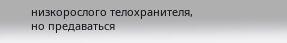низкорослого телохранителя, но предаваться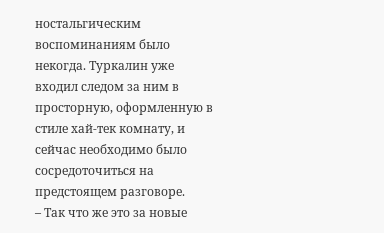ностальгическим воспоминаниям было некогда. Туркалин уже входил следом за ним в просторную, оформленную в стиле хай-тек комнату, и сейчас необходимо было сосредоточиться на предстоящем разговоре.
– Так что же это за новые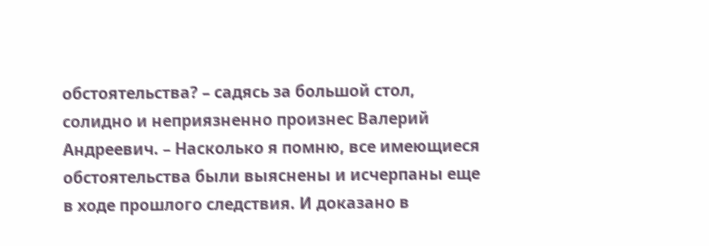обстоятельства? – садясь за большой стол, солидно и неприязненно произнес Валерий Андреевич. – Насколько я помню, все имеющиеся обстоятельства были выяснены и исчерпаны еще в ходе прошлого следствия. И доказано в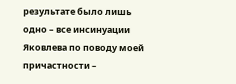результате было лишь одно – все инсинуации Яковлева по поводу моей причастности –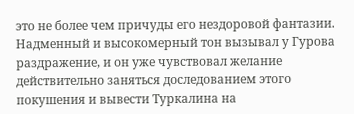это не более чем причуды его нездоровой фантазии.
Надменный и высокомерный тон вызывал у Гурова раздражение, и он уже чувствовал желание действительно заняться доследованием этого покушения и вывести Туркалина на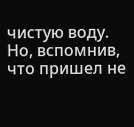чистую воду. Но, вспомнив, что пришел не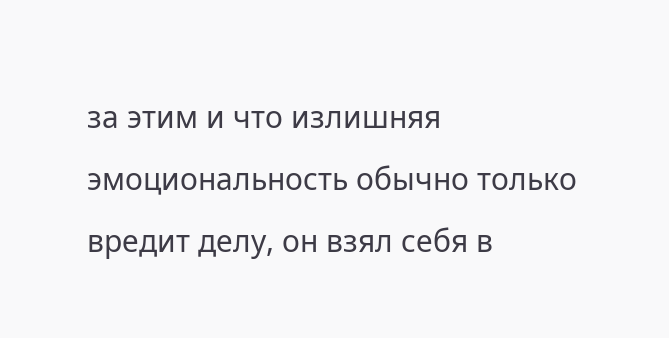за этим и что излишняя эмоциональность обычно только вредит делу, он взял себя в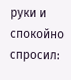руки и спокойно спросил: